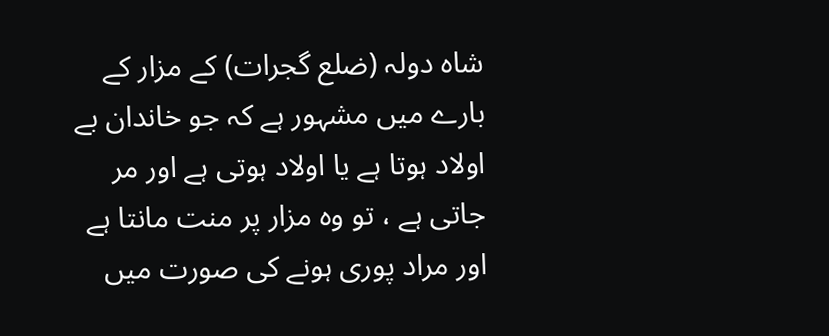شاہ دولہ (ضلع گجرات) کے مزار کے بارے میں مشہور ہے کہ جو خاندان بے اولاد ہوتا ہے یا اولاد ہوتی ہے اور مر جاتی ہے ، تو وہ مزار پر منت مانتا ہے اور مراد پوری ہونے کی صورت میں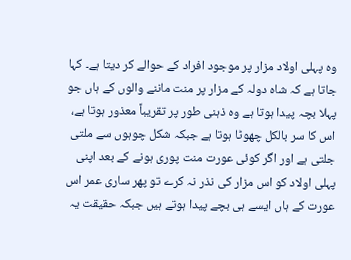وہ پہلی اولاد مزار پر موجود افراد کے حوالے کر دیتا ہے۔ کہا جاتا ہے کہ شاہ دولہ کے مزار پر منت ماننے والوں کے ہاں جو پہلا بچہ پیدا ہوتا ہے وہ ذہنی طور پر تقریباً معذور ہوتا ہے، اس کا سر بالکل چھوٹا ہوتا ہے جبکہ شکل چوہوں سے ملتی جلتی ہے اور اگر کوئی عورت منت پوری ہونے کے بعد اپنی پہلی اولاد کو اس مزار کی نذر نہ کرے تو پھر ساری عمر اس عورت کے ہاں ایسے ہی بچے پیدا ہوتے ہیں جبکہ حقیقت یہ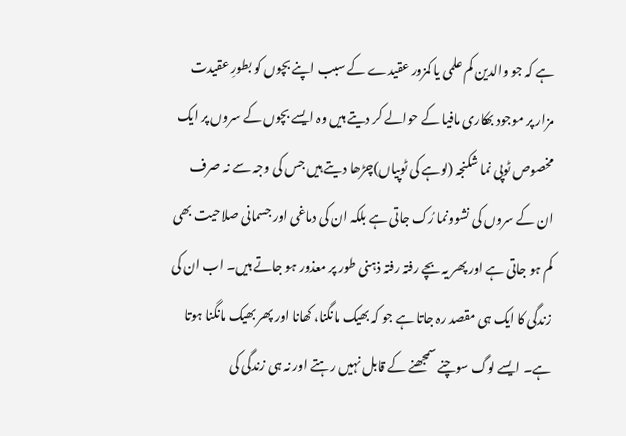ہے کہ جو والدین کم علمی یا کمزور عقیدے کے سبب اپنے بچوں کو بطورِ عقیدت مزار پر موجود بھکاری مافیا کے حوالے کر دیتے ہیں وہ ایسے بچوں کے سروں پر ایک مخصوص ٹوپی نما شکنجہ (لوہے کی ٹوپیاں)چڑھا دیتے ہیں جس کی وجہ سے نہ صرف ان کے سروں کی نشوونما رُک جاتی ہے بلکہ ان کی دماغی اور جسمانی صلاحیت بھی کم ہو جاتی ہے اور پھر یہ بچے رفتہ رفتہ ذہنی طور پر معذور ہو جاتے ہیں۔ اب ان کی زندگی کا ایک ہی مقصد رہ جاتا ہے جو کہ بھیک مانگنا، کھانا اور پھر بھیک مانگنا ہوتا ہے۔ ایسے لوگ سوچنے سمجھنے کے قابل نہیں رہتے اور نہ ہی زندگی کی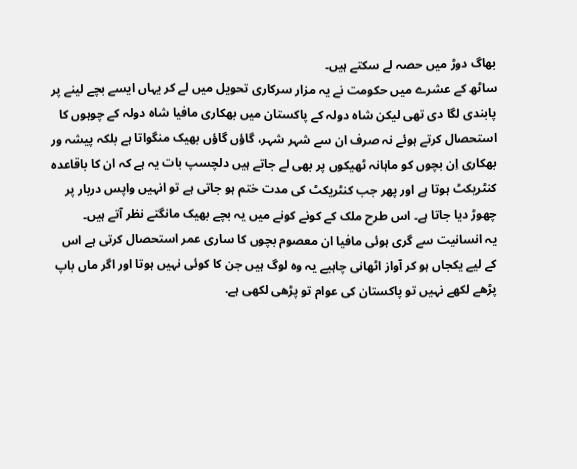بھاگ دوڑ میں حصہ لے سکتے ہیں۔
ساٹھ کے عشرے میں حکومت نے یہ مزار سرکاری تحویل میں لے کر یہاں ایسے بچے لینے پر پابندی لگا دی تھی لیکن شاہ دولہ کے پاکستان میں بھکاری مافیا شاہ دولہ کے چوہوں کا استحصال کرتے ہوئے نہ صرف ان سے شہر شہر، گاؤں گاؤں بھیک منگواتا ہے بلکہ پیشہ ور بھکاری اِن بچوں کو ماہانہ ٹھیکوں پر بھی لے جاتے ہیں دلچسپ بات یہ ہے کہ ان کا باقاعدہ کنٹریکٹ ہوتا ہے اور پھر جب کنٹریکٹ کی مدت ختم ہو جاتی ہے تو انہیں واپس دربار پر چھوڑ دیا جاتا ہے۔ اس طرح ملک کے کونے کونے میں یہ بچے بھیک مانگتے نظر آتے ہیں۔
یہ انسانیت سے گری ہوئی مافیا ان معصوم بچوں کا ساری عمر استحصال کرتی ہے اس
کے لیے یکجاں ہو کر آواز اٹھانی چاہیے یہ وہ لوگ ہیں جن کا کوئی نہیں ہوتا اور اگر ماں باپ پڑھے لکھے نہیں تو پاکستان کی عوام تو پڑھی لکھی ہے.